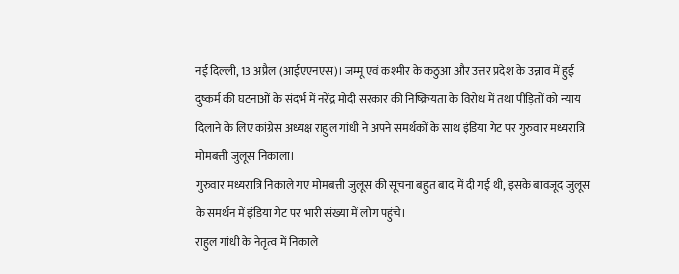नई दिल्ली, 13 अप्रैल (आईएएनएस)। जम्मू एवं कश्मीर के कठुआ और उत्तर प्रदेश के उन्नाव में हुई दुष्कर्म की घटनाओं के संदर्भ में नरेंद्र मोदी सरकार की निष्क्रियता के विरोध में तथा पीड़ितों को न्याय दिलाने के लिए कांग्रेस अध्यक्ष राहुल गांधी ने अपने समर्थकों के साथ इंडिया गेट पर गुरुवार मध्यरात्रि मोमबत्ती जुलूस निकाला।
गुरुवार मध्यरात्रि निकाले गए मोमबत्ती जुलूस की सूचना बहुत बाद में दी गई थी, इसके बावजूद जुलूस के समर्थन में इंडिया गेट पर भारी संख्या में लोग पहुंचे।
राहुल गांधी के नेतृत्व में निकाले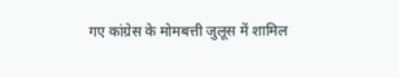गए कांग्रेस के मोमबत्ती जुलूस में शामिल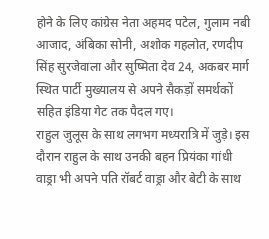होने के लिए कांग्रेस नेता अहमद पटेल, गुलाम नबी आजाद, अंबिका सोनी, अशोक गहलोत, रणदीप सिंह सुरजेवाला और सुष्मिता देव 24, अकबर मार्ग स्थित पार्टी मुख्यालय से अपने सैकड़ों समर्थकों सहित इंडिया गेट तक पैदल गए।
राहुल जुलूस के साथ लगभग मध्यरात्रि में जुड़े। इस दौरान राहुल के साथ उनकी बहन प्रियंका गांधी वाड्रा भी अपने पति रॉबर्ट वाड्रा और बेटी के साथ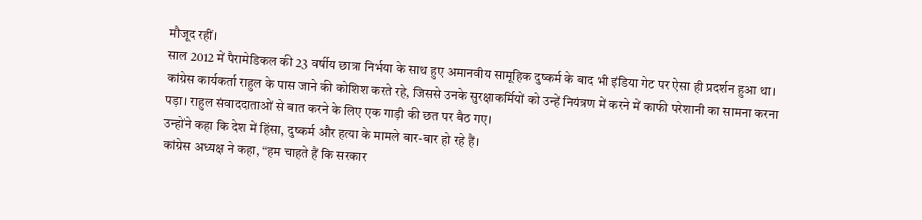मौजूद रहीं।
साल 2012 में पैरामेडिकल की 23 वर्षीय छात्रा निर्भया के साथ हुए अमानवीय सामूहिक दुष्कर्म के बाद भी इंडिया गेट पर ऐसा ही प्रदर्शन हुआ था।
कांग्रेस कार्यकर्ता राहुल के पास जाने की कोशिश करते रहे, जिससे उनके सुरक्षाकर्मियों को उन्हें नियंत्रण में करने में काफी परेशानी का सामना करना पड़ा। राहुल संवाददाताओं से बात करने के लिए एक गाड़ी की छत पर बैठ गए।
उन्होंने कहा कि देश में हिंसा, दुष्कर्म और हत्या के मामले बार-बार हो रहे हैं।
कांग्रेस अध्यक्ष ने कहा, “हम चाहते हैं कि सरकार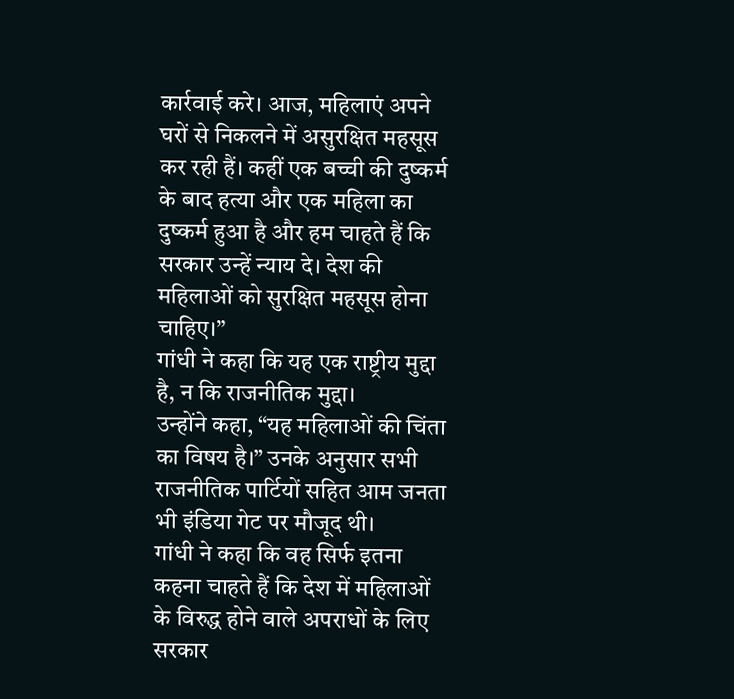कार्रवाई करे। आज, महिलाएं अपने घरों से निकलने में असुरक्षित महसूस कर रही हैं। कहीं एक बच्ची की दुष्कर्म के बाद हत्या और एक महिला का दुष्कर्म हुआ है और हम चाहते हैं कि सरकार उन्हें न्याय दे। देश की महिलाओं को सुरक्षित महसूस होना चाहिए।”
गांधी ने कहा कि यह एक राष्ट्रीय मुद्दा है, न कि राजनीतिक मुद्दा।
उन्होंने कहा, “यह महिलाओं की चिंता का विषय है।” उनके अनुसार सभी राजनीतिक पार्टियों सहित आम जनता भी इंडिया गेट पर मौजूद थी।
गांधी ने कहा कि वह सिर्फ इतना कहना चाहते हैं कि देश में महिलाओं के विरुद्ध होने वाले अपराधों के लिए सरकार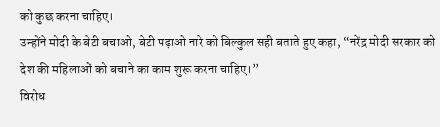को कुछ करना चाहिए।
उन्होंने मोदी के बेटी बचाओ, बेटी पढ़ाओ नारे को बिल्कुल सही बताते हुए कहा, “नरेंद्र मोदी सरकार को देश की महिलाओं को बचाने का काम शुरू करना चाहिए।”
विरोध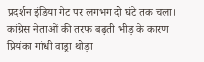प्रदर्शन इंडिया गेट पर लगभग दो घंटे तक चला। कांग्रेस नेताओं की तरफ बढ़ती भीड़ के कारण प्रियंका गांधी वाड्रा थोड़ा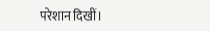परेशान दिखीं।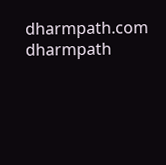dharmpath.com dharmpath